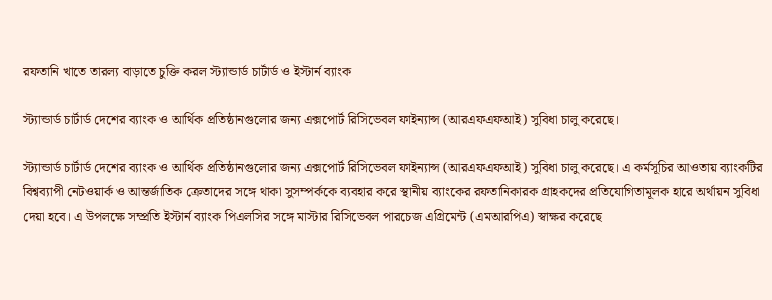রফতানি খাতে তারল্য বাড়াতে চুক্তি করল স্ট্যান্ডার্ড চার্টার্ড ও ইস্টার্ন ব্যাংক

স্ট্যান্ডার্ড চার্টার্ড দেশের ব্যাংক ও আর্থিক প্রতিষ্ঠানগুলোর জন্য এক্সপোর্ট রিসিভেবল ফাইন্যান্স (আরএফএফআই) সুবিধা চালু করেছে।

স্ট্যান্ডার্ড চার্টার্ড দেশের ব্যাংক ও আর্থিক প্রতিষ্ঠানগুলোর জন্য এক্সপোর্ট রিসিভেবল ফাইন্যান্স (আরএফএফআই) সুবিধা চালু করেছে। এ কর্মসূচির আওতায় ব্যাংকটির বিশ্বব্যাপী নেটওয়ার্ক ও আন্তর্জাতিক ক্রেতাদের সঙ্গে থাকা সুসম্পর্ককে ব্যবহার করে স্থানীয় ব্যাংকের রফতানিকারক গ্রাহকদের প্রতিযোগিতামূলক হারে অর্থায়ন সুবিধা দেয়া হবে। এ উপলক্ষে সম্প্রতি ইস্টার্ন ব্যাংক পিএলসির সঙ্গে মাস্টার রিসিভেবল পারচেজ এগ্রিমেন্ট (এমআরপিএ) স্বাক্ষর করেছে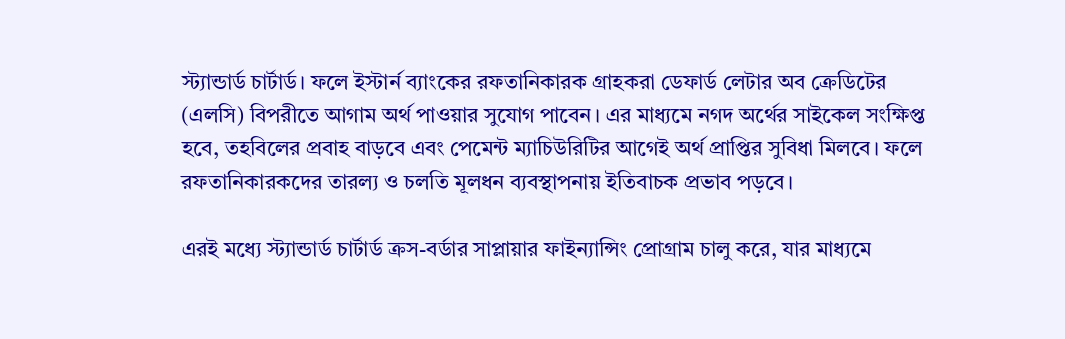স্ট্যান্ডার্ড চার্টার্ড। ফলে ইস্টার্ন ব্যাংকের রফতানিকারক গ্রাহকরা ডেফার্ড লেটার অব ক্রেডিটের (এলসি) বিপরীতে আগাম অর্থ পাওয়ার সুযোগ পাবেন। এর মাধ্যমে নগদ অর্থের সাইকেল সংক্ষিপ্ত হবে, তহবিলের প্রবাহ বাড়বে এবং পেমেন্ট ম্যাচিউরিটির আগেই অর্থ প্রাপ্তির সুবিধা মিলবে। ফলে রফতানিকারকদের তারল্য ও চলতি মূলধন ব্যবস্থাপনায় ইতিবাচক প্রভাব পড়বে।

এরই মধ্যে স্ট্যান্ডার্ড চার্টার্ড ক্রস-বর্ডার সাপ্লায়ার ফাইন্যান্সিং প্রোগ্রাম চালু করে, যার মাধ্যমে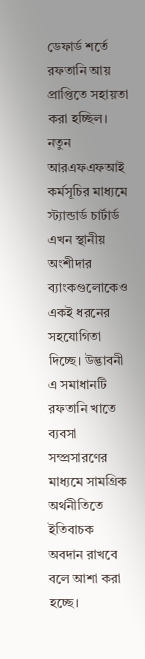ডেফার্ড শর্তে রফতানি আয় প্রাপ্তিতে সহায়তা করা হচ্ছিল। নতুন আরএফএফআই কর্মসূচির মাধ্যমে স্ট্যান্ডার্ড চার্টার্ড এখন স্থানীয় অংশীদার ব্যাংকগুলোকেও একই ধরনের সহযোগিতা দিচ্ছে। উদ্ভাবনী এ সমাধানটি রফতানি খাতে ব্যবসা সম্প্রসারণের মাধ্যমে সামগ্রিক অর্থনীতিতে ইতিবাচক অবদান রাখবে বলে আশা করা হচ্ছে।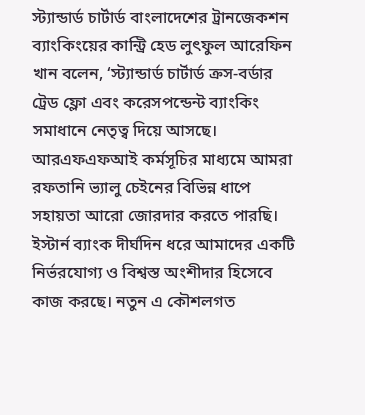স্ট্যান্ডার্ড চার্টার্ড বাংলাদেশের ট্রানজেকশন ব্যাংকিংয়ের কান্ট্রি হেড লুৎফুল আরেফিন খান বলেন, ‘স্ট্যান্ডার্ড চার্টার্ড ক্রস-বর্ডার ট্রেড ফ্লো এবং করেসপন্ডেন্ট ব্যাংকিং সমাধানে নেতৃত্ব দিয়ে আসছে। আরএফএফআই কর্মসূচির মাধ্যমে আমরা রফতানি ভ্যালু চেইনের বিভিন্ন ধাপে সহায়তা আরো জোরদার করতে পারছি। ইস্টার্ন ব্যাংক দীর্ঘদিন ধরে আমাদের একটি নির্ভরযোগ্য ও বিশ্বস্ত অংশীদার হিসেবে কাজ করছে। নতুন এ কৌশলগত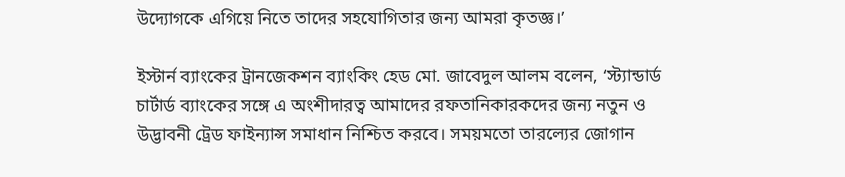উদ্যোগকে এগিয়ে নিতে তাদের সহযোগিতার জন্য আমরা কৃতজ্ঞ।’

ইস্টার্ন ব্যাংকের ট্রানজেকশন ব্যাংকিং হেড মো. জাবেদুল আলম বলেন, ‘স্ট্যান্ডার্ড চার্টার্ড ব্যাংকের সঙ্গে এ অংশীদারত্ব আমাদের রফতানিকারকদের জন্য নতুন ও উদ্ভাবনী ট্রেড ফাইন্যান্স সমাধান নিশ্চিত করবে। সময়মতো তারল্যের জোগান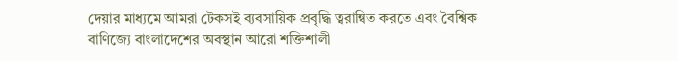দেয়ার মাধ্যমে আমরা টেকসই ব্যবসায়িক প্রবৃদ্ধি ত্বরান্বিত করতে এবং বৈশ্বিক বাণিজ্যে বাংলাদেশের অবস্থান আরো শক্তিশালী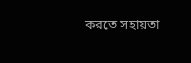করতে সহায়তা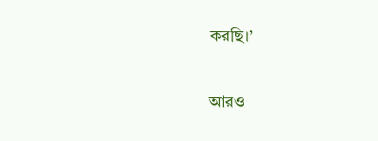করছি।’

আরও